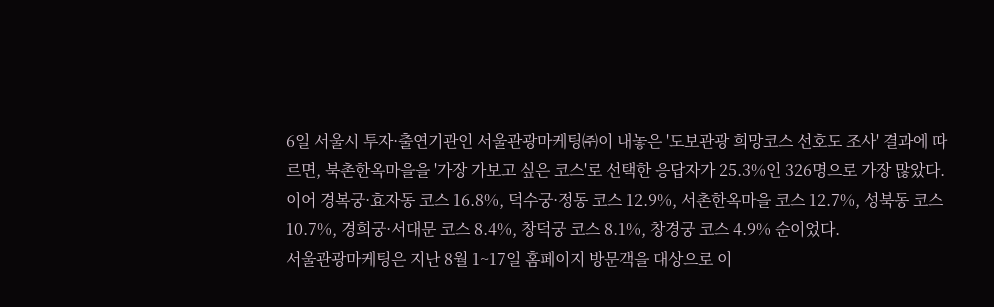6일 서울시 투자·출연기관인 서울관광마케팅㈜이 내놓은 '도보관광 희망코스 선호도 조사' 결과에 따르면, 북촌한옥마을을 '가장 가보고 싶은 코스'로 선택한 응답자가 25.3%인 326명으로 가장 많았다.
이어 경복궁·효자동 코스 16.8%, 덕수궁·정동 코스 12.9%, 서촌한옥마을 코스 12.7%, 성북동 코스 10.7%, 경희궁·서대문 코스 8.4%, 창덕궁 코스 8.1%, 창경궁 코스 4.9% 순이었다.
서울관광마케팅은 지난 8월 1~17일 홈페이지 방문객을 대상으로 이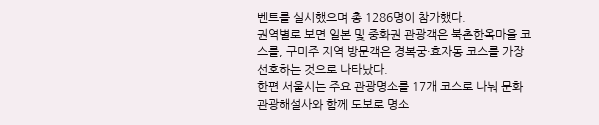벤트를 실시했으며 총 1286명이 참가했다.
권역별로 보면 일본 및 중화권 관광객은 북촌한옥마을 코스를, 구미주 지역 방문객은 경복궁·효자동 코스를 가장 선호하는 것으로 나타났다.
한편 서울시는 주요 관광명소를 17개 코스로 나눠 문화관광해설사와 함께 도보로 명소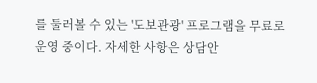를 둘러볼 수 있는 '도보관광' 프로그램을 무료로 운영 중이다. 자세한 사항은 상담안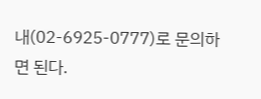내(02-6925-0777)로 문의하면 된다.